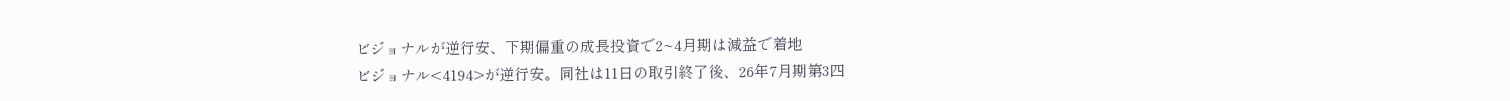ビジョナルが逆行安、下期偏重の成長投資で2~4月期は減益で着地
ビジョナル<4194>が逆行安。同社は11日の取引終了後、26年7月期第3四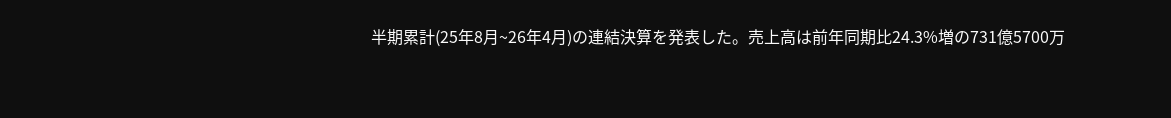半期累計(25年8月~26年4月)の連結決算を発表した。売上高は前年同期比24.3%増の731億5700万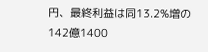円、最終利益は同13.2%増の142億1400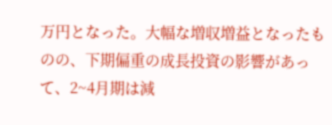万円となった。大幅な増収増益となったものの、下期偏重の成長投資の影響があって、2~4月期は減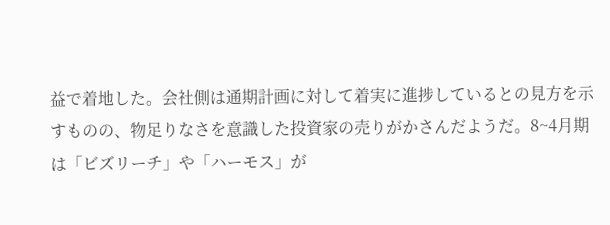益で着地した。会社側は通期計画に対して着実に進捗しているとの見方を示すものの、物足りなさを意識した投資家の売りがかさんだようだ。8~4月期は「ビズリーチ」や「ハーモス」が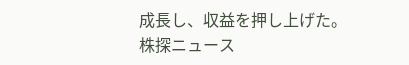成長し、収益を押し上げた。
株探ニュース